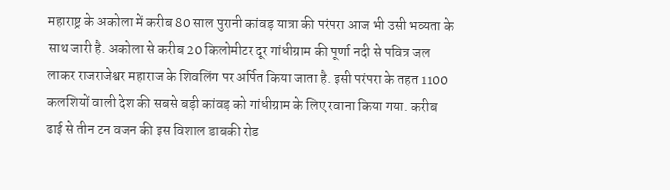महाराष्ट्र के अकोला में करीब 80 साल पुरानी कांवड़ यात्रा की परंपरा आज भी उसी भव्यता के साथ जारी है. अकोला से करीब 20 किलोमीटर दूर गांधीग्राम की पूर्णा नदी से पवित्र जल लाकर राजराजेश्वर महाराज के शिवलिंग पर अर्पित किया जाता है. इसी परंपरा के तहत 1100 कलशियों वाली देश की सबसे बड़ी कांवड़ को गांधीग्राम के लिए रवाना किया गया. करीब ढाई से तीन टन वजन की इस विशाल डाबकी रोड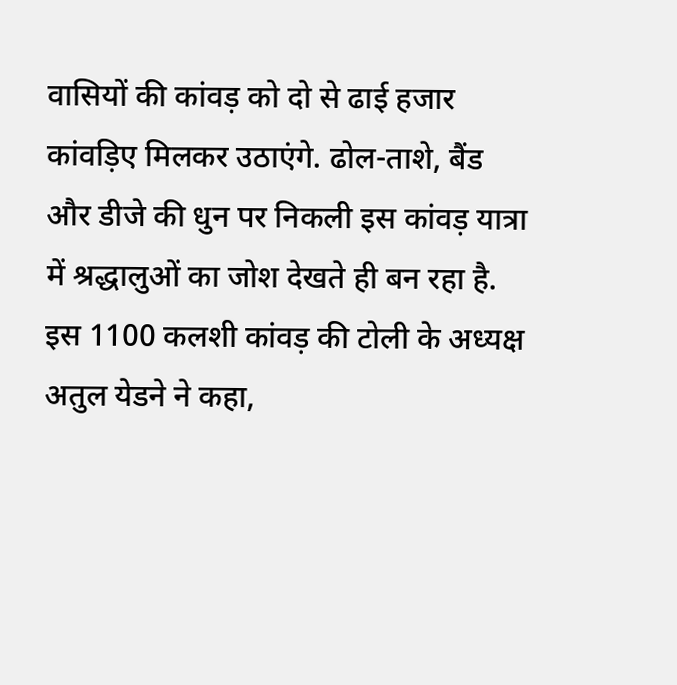वासियों की कांवड़ को दो से ढाई हजार कांवड़िए मिलकर उठाएंगे. ढोल-ताशे, बैंड और डीजे की धुन पर निकली इस कांवड़ यात्रा में श्रद्धालुओं का जोश देखते ही बन रहा है.
इस 1100 कलशी कांवड़ की टोली के अध्यक्ष अतुल येडने ने कहा,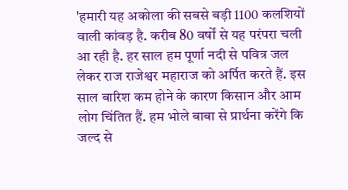'हमारी यह अकोला की सबसे बड़ी 1100 कलशियों वाली कांवड़ है. करीब 80 वर्षों से यह परंपरा चली आ रही है. हर साल हम पूर्णा नदी से पवित्र जल लेकर राज राजेश्वर महाराज को अर्पित करते हैं. इस साल बारिश कम होने के कारण किसान और आम लोग चिंतित हैं. हम भोले बाबा से प्रार्थना करेंगे कि जल्द से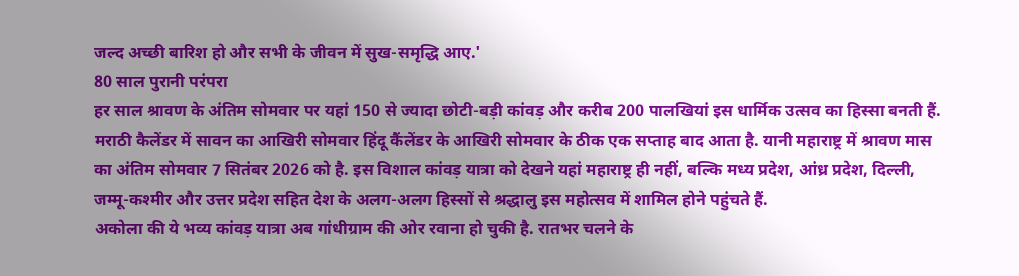जल्द अच्छी बारिश हो और सभी के जीवन में सुख-समृद्धि आए.'
80 साल पुरानी परंपरा
हर साल श्रावण के अंतिम सोमवार पर यहां 150 से ज्यादा छोटी-बड़ी कांवड़ और करीब 200 पालखियां इस धार्मिक उत्सव का हिस्सा बनती हैं. मराठी कैलेंडर में सावन का आखिरी सोमवार हिंदू कैंलेंडर के आखिरी सोमवार के ठीक एक सप्ताह बाद आता है. यानी महाराष्ट्र में श्रावण मास का अंतिम सोमवार 7 सितंबर 2026 को है. इस विशाल कांवड़ यात्रा को देखने यहां महाराष्ट्र ही नहीं, बल्कि मध्य प्रदेश, आंध्र प्रदेश, दिल्ली, जम्मू-कश्मीर और उत्तर प्रदेश सहित देश के अलग-अलग हिस्सों से श्रद्धालु इस महोत्सव में शामिल होने पहुंचते हैं.
अकोला की ये भव्य कांवड़ यात्रा अब गांधीग्राम की ओर रवाना हो चुकी है. रातभर चलने के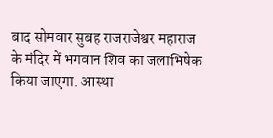बाद सोमवार सुबह राजराजेश्वर महाराज के मंदिर में भगवान शिव का जलाभिषेक किया जाएगा. आस्था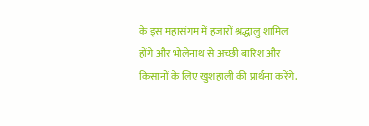के इस महासंगम में हजारों श्रद्धालु शामिल होंगे और भोलेनाथ से अच्छी बारिश और किसानों के लिए खुशहाली की प्रार्थना करेंगे.